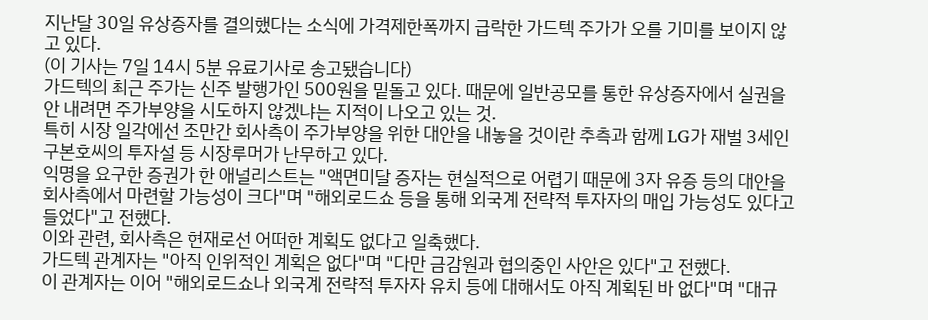지난달 30일 유상증자를 결의했다는 소식에 가격제한폭까지 급락한 가드텍 주가가 오를 기미를 보이지 않고 있다.
(이 기사는 7일 14시 5분 유료기사로 송고됐습니다)
가드텍의 최근 주가는 신주 발행가인 500원을 밑돌고 있다. 때문에 일반공모를 통한 유상증자에서 실권을 안 내려면 주가부양을 시도하지 않겠냐는 지적이 나오고 있는 것.
특히 시장 일각에선 조만간 회사측이 주가부양을 위한 대안을 내놓을 것이란 추측과 함께 LG가 재벌 3세인 구본호씨의 투자설 등 시장루머가 난무하고 있다.
익명을 요구한 증권가 한 애널리스트는 "액면미달 증자는 현실적으로 어렵기 때문에 3자 유증 등의 대안을 회사측에서 마련할 가능성이 크다"며 "해외로드쇼 등을 통해 외국계 전략적 투자자의 매입 가능성도 있다고 들었다"고 전했다.
이와 관련, 회사측은 현재로선 어떠한 계획도 없다고 일축했다.
가드텍 관계자는 "아직 인위적인 계획은 없다"며 "다만 금감원과 협의중인 사안은 있다"고 전했다.
이 관계자는 이어 "해외로드쇼나 외국계 전략적 투자자 유치 등에 대해서도 아직 계획된 바 없다"며 "대규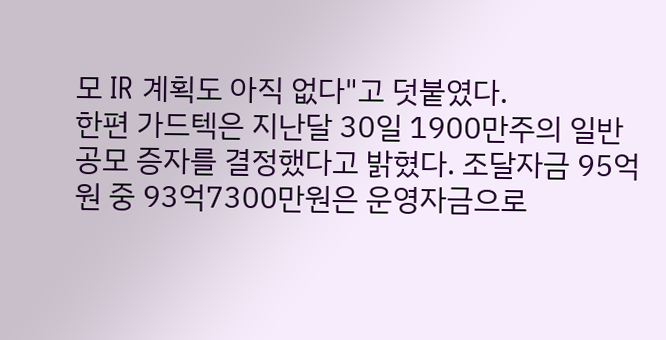모 IR 계획도 아직 없다"고 덧붙였다.
한편 가드텍은 지난달 30일 1900만주의 일반공모 증자를 결정했다고 밝혔다. 조달자금 95억원 중 93억7300만원은 운영자금으로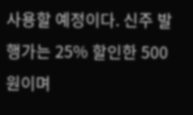사용할 예정이다. 신주 발행가는 25% 할인한 500원이며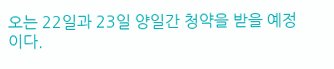오는 22일과 23일 양일간 청약을 받을 예정이다.